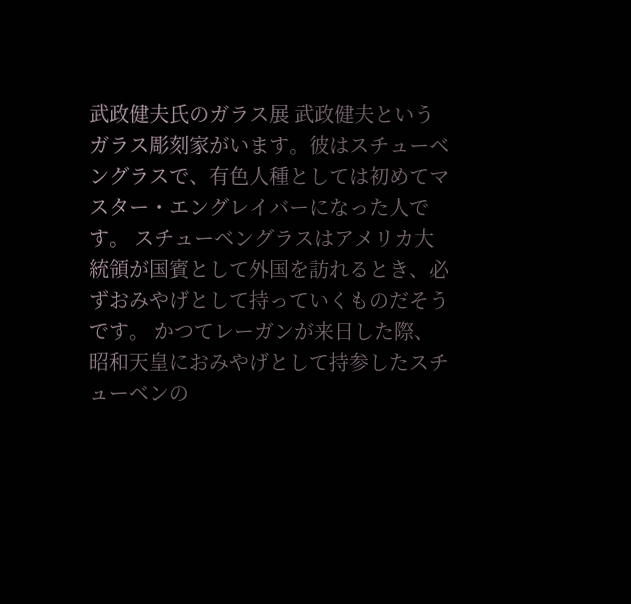武政健夫氏のガラス展 武政健夫というガラス彫刻家がいます。彼はスチューベングラスで、有色人種としては初めてマスター・エングレイバーになった人です。 スチューベングラスはアメリカ大統領が国賓として外国を訪れるとき、必ずおみやげとして持っていくものだそうです。 かつてレーガンが来日した際、昭和天皇におみやげとして持参したスチューベンの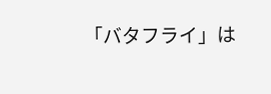「バタフライ」は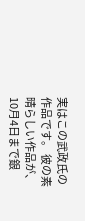実はこの武政氏の作品です。 彼の素晴らしい作品が、10月4日まで銀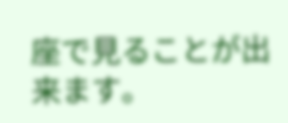座で見ることが出来ます。